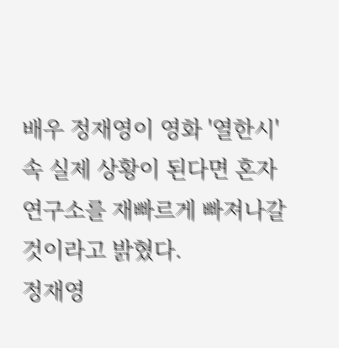배우 정재영이 영화 '열한시' 속 실제 상황이 된다면 혼자 연구소를 재빠르게 빠져나갈 것이라고 밝혔다.
정재영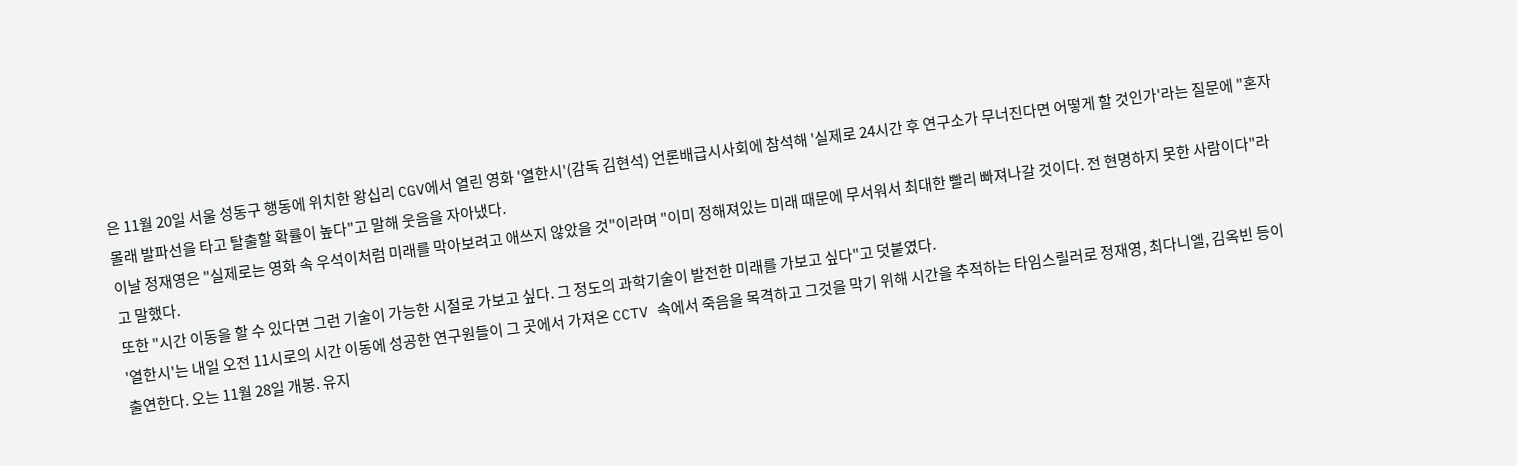은 11월 20일 서울 성동구 행동에 위치한 왕십리 CGV에서 열린 영화 '열한시'(감독 김현석) 언론배급시사회에 참석해 '실제로 24시간 후 연구소가 무너진다면 어떻게 할 것인가'라는 질문에 "혼자 몰래 발파선을 타고 탈출할 확률이 높다"고 말해 웃음을 자아냈다.
이날 정재영은 "실제로는 영화 속 우석이처럼 미래를 막아보려고 애쓰지 않았을 것"이라며 "이미 정해져있는 미래 때문에 무서워서 최대한 빨리 빠져나갈 것이다. 전 현명하지 못한 사람이다"라고 말했다.
또한 "시간 이동을 할 수 있다면 그런 기술이 가능한 시절로 가보고 싶다. 그 정도의 과학기술이 발전한 미래를 가보고 싶다"고 덧붙였다.
'열한시'는 내일 오전 11시로의 시간 이동에 성공한 연구원들이 그 곳에서 가져온 CCTV 속에서 죽음을 목격하고 그것을 막기 위해 시간을 추적하는 타임스릴러로 정재영, 최다니엘, 김옥빈 등이 출연한다. 오는 11월 28일 개봉. 유지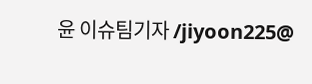윤 이슈팀기자 /jiyoon225@